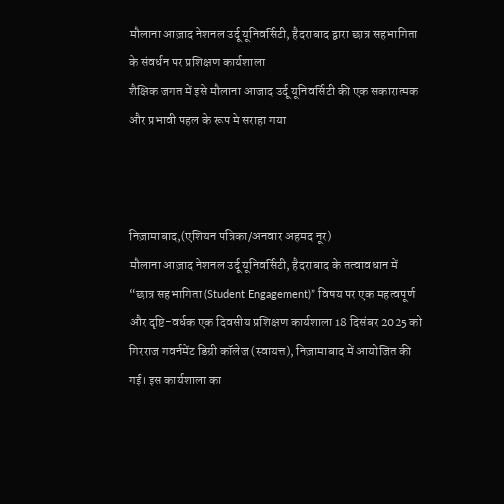मौलाना आज़ाद नेशनल उर्दू यूनिवर्सिटी, हैदराबाद द्वारा छात्र सहभागिता के संवर्धन पर प्रशिक्षण कार्यशाला
शैक्षिक जगत में इसे मौलाना आजाद उर्दू यूनिवर्सिटी की एक सकारात्मक और प्रभावी पहल के रूप मे सराहा गया



निज़ामाबाद,(एशियन पत्रिका/अनवार अहमद नूर)
मौलाना आज़ाद नेशनल उर्दू यूनिवर्सिटी, हैदराबाद के तत्वावधान में “छात्र सहभागिता (Student Engagement)” विषय पर एक महत्वपूर्ण और दृष्टि-वर्धक एक दिवसीय प्रशिक्षण कार्यशाला 18 दिसंबर 2025 को गिरराज गवर्नमेंट डिग्री कॉलेज (स्वायत्त), निज़ामाबाद में आयोजित की गई। इस कार्यशाला का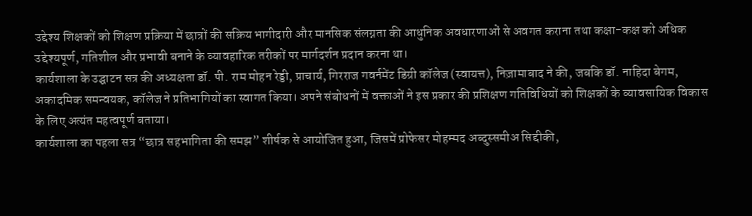उद्देश्य शिक्षकों को शिक्षण प्रक्रिया में छात्रों की सक्रिय भागीदारी और मानसिक संलग्नता की आधुनिक अवधारणाओं से अवगत कराना तथा कक्षा-कक्ष को अधिक उद्देश्यपूर्ण, गतिशील और प्रभावी बनाने के व्यावहारिक तरीकों पर मार्गदर्शन प्रदान करना था।
कार्यशाला के उद्घाटन सत्र की अध्यक्षता डॉ. पी. राम मोहन रेड्डी, प्राचार्य, गिरराज गवर्नमेंट डिग्री कॉलेज (स्वायत्त), निज़ामाबाद ने की, जबकि डॉ. नाहिदा बेगम, अकादमिक समन्वयक, कॉलेज ने प्रतिभागियों का स्वागत किया। अपने संबोधनों में वक्ताओं ने इस प्रकार की प्रशिक्षण गतिविधियों को शिक्षकों के व्यावसायिक विकास के लिए अत्यंत महत्वपूर्ण बताया।
कार्यशाला का पहला सत्र “छात्र सहभागिता की समझ” शीर्षक से आयोजित हुआ, जिसमें प्रोफेसर मोहम्मद अब्दुस्समीअ सिद्दीकी,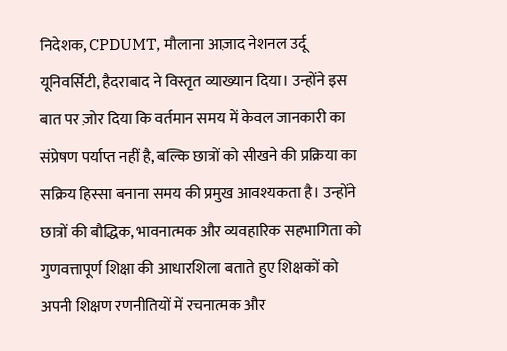निदेशक, CPDUMT, मौलाना आज़ाद नेशनल उर्दू यूनिवर्सिटी, हैदराबाद ने विस्तृत व्याख्यान दिया। उन्होंने इस बात पर ज़ोर दिया कि वर्तमान समय में केवल जानकारी का संप्रेषण पर्याप्त नहीं है, बल्कि छात्रों को सीखने की प्रक्रिया का सक्रिय हिस्सा बनाना समय की प्रमुख आवश्यकता है। उन्होंने छात्रों की बौद्धिक, भावनात्मक और व्यवहारिक सहभागिता को गुणवत्तापूर्ण शिक्षा की आधारशिला बताते हुए शिक्षकों को अपनी शिक्षण रणनीतियों में रचनात्मक और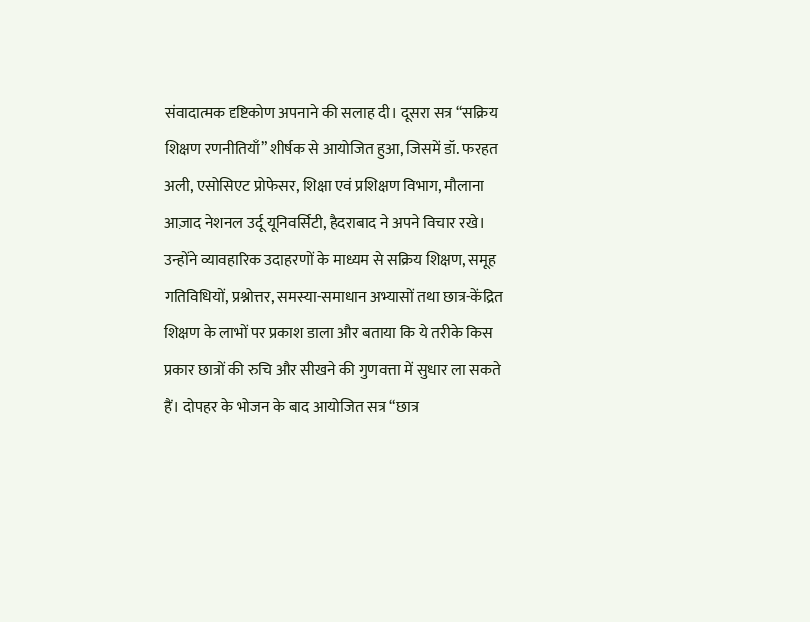संवादात्मक दृष्टिकोण अपनाने की सलाह दी। दूसरा सत्र “सक्रिय शिक्षण रणनीतियाँ” शीर्षक से आयोजित हुआ, जिसमें डॉ. फरहत अली, एसोसिएट प्रोफेसर, शिक्षा एवं प्रशिक्षण विभाग, मौलाना आज़ाद नेशनल उर्दू यूनिवर्सिटी, हैदराबाद ने अपने विचार रखे। उन्होंने व्यावहारिक उदाहरणों के माध्यम से सक्रिय शिक्षण, समूह गतिविधियों, प्रश्नोत्तर, समस्या-समाधान अभ्यासों तथा छात्र-केंद्रित शिक्षण के लाभों पर प्रकाश डाला और बताया कि ये तरीके किस प्रकार छात्रों की रुचि और सीखने की गुणवत्ता में सुधार ला सकते हैं। दोपहर के भोजन के बाद आयोजित सत्र “छात्र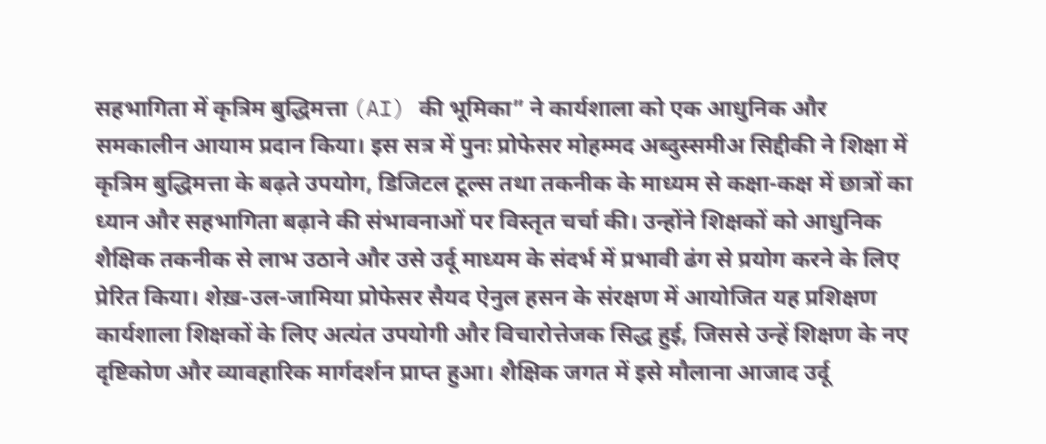सहभागिता में कृत्रिम बुद्धिमत्ता (AI) की भूमिका” ने कार्यशाला को एक आधुनिक और समकालीन आयाम प्रदान किया। इस सत्र में पुनः प्रोफेसर मोहम्मद अब्दुस्समीअ सिद्दीकी ने शिक्षा में कृत्रिम बुद्धिमत्ता के बढ़ते उपयोग, डिजिटल टूल्स तथा तकनीक के माध्यम से कक्षा-कक्ष में छात्रों का ध्यान और सहभागिता बढ़ाने की संभावनाओं पर विस्तृत चर्चा की। उन्होंने शिक्षकों को आधुनिक शैक्षिक तकनीक से लाभ उठाने और उसे उर्दू माध्यम के संदर्भ में प्रभावी ढंग से प्रयोग करने के लिए प्रेरित किया। शेख़-उल-जामिया प्रोफेसर सैयद ऐनुल हसन के संरक्षण में आयोजित यह प्रशिक्षण कार्यशाला शिक्षकों के लिए अत्यंत उपयोगी और विचारोत्तेजक सिद्ध हुई, जिससे उन्हें शिक्षण के नए दृष्टिकोण और व्यावहारिक मार्गदर्शन प्राप्त हुआ। शैक्षिक जगत में इसे मौलाना आजाद उर्दू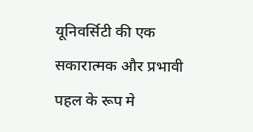यूनिवर्सिटी की एक सकारात्मक और प्रभावी पहल के रूप मे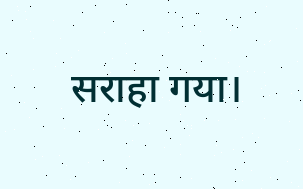सराहा गया।